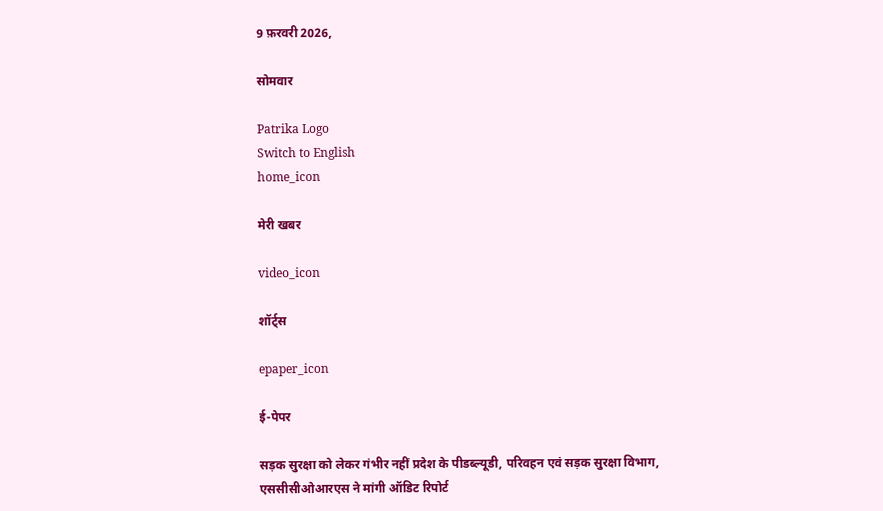9 फ़रवरी 2026,

सोमवार

Patrika Logo
Switch to English
home_icon

मेरी खबर

video_icon

शॉर्ट्स

epaper_icon

ई-पेपर

सड़क सुरक्षा को लेकर गंभीर नहीं प्रदेश के पीडब्ल्यूडी, परिवहन एवं सड़क सुरक्षा विभाग, एससीसीओआरएस ने मांगी ऑडिट रिपोर्ट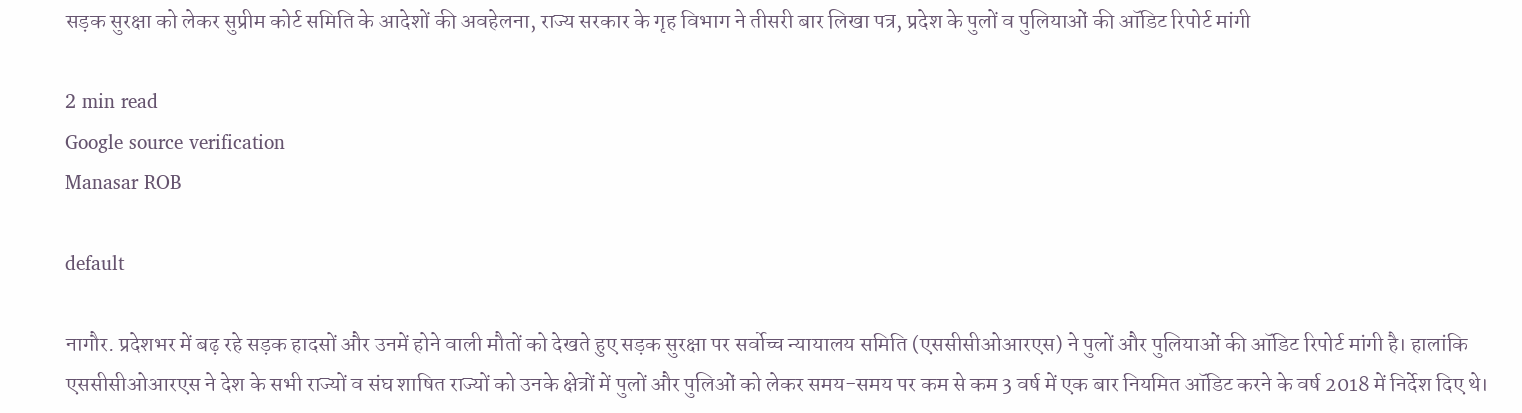सड़क सुरक्षा को लेकर सुप्रीम कोर्ट समिति के आदेशों की अवहेलना, राज्य सरकार के गृह विभाग ने तीसरी बार लिखा पत्र, प्रदेश के पुलों व पुलियाओं की ऑडिट रिपोर्ट मांगी

2 min read
Google source verification
Manasar ROB

default

नागौर. प्रदेशभर में बढ़ रहे सड़क हादसों और उनमें होने वाली मौतों को देखते हुए सड़क सुरक्षा पर सर्वोच्च न्यायालय समिति (एससीसीओआरएस) ने पुलों और पुलियाओं की ऑडिट रिपोर्ट मांगी है। हालांकि एससीसीओआरएस ने देश के सभी राज्यों व संघ शाषित राज्यों को उनके क्षेत्रों में पुलों और पुलिओं को लेकर समय-समय पर कम से कम 3 वर्ष में एक बार नियमित ऑडिट करने के वर्ष 2018 में निर्देश दिए थे।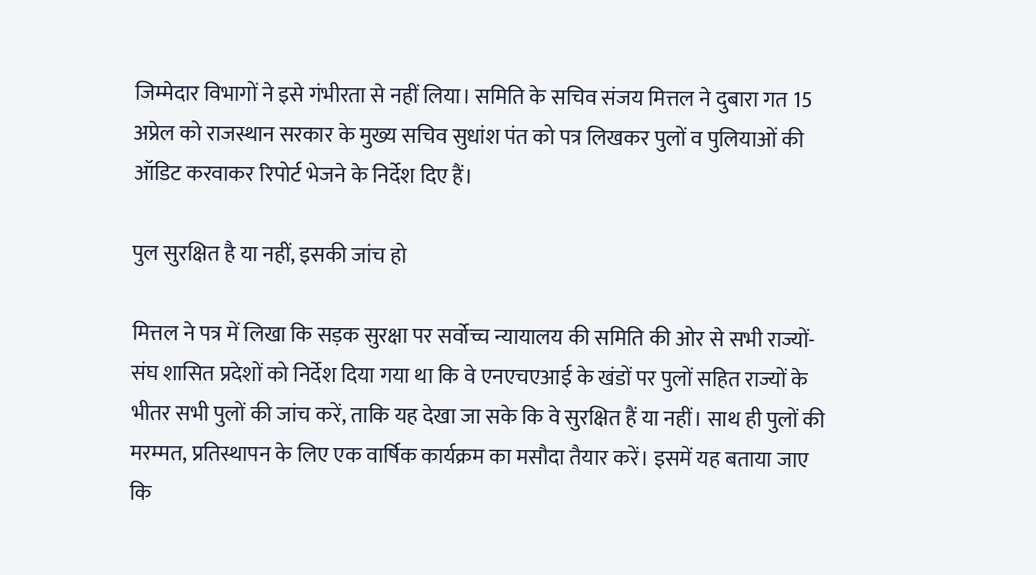जिम्मेदार विभागों ने इसे गंभीरता से नहीं लिया। समिति के सचिव संजय मित्तल ने दुबारा गत 15 अप्रेल को राजस्थान सरकार के मुख्य सचिव सुधांश पंत को पत्र लिखकर पुलों व पुलियाओं की ऑडिट करवाकर रिपोर्ट भेजने के निर्देश दिए हैं।

पुल सुरक्षित है या नहीं, इसकी जांच हो

मित्तल ने पत्र में लिखा कि सड़क सुरक्षा पर सर्वोच्च न्यायालय की समिति की ओर से सभी राज्यों- संघ शासित प्रदेशों को निर्देश दिया गया था कि वे एनएचएआई के खंडों पर पुलों सहित राज्यों के भीतर सभी पुलों की जांच करें, ताकि यह देखा जा सके कि वे सुरक्षित हैं या नहीं। साथ ही पुलों की मरम्मत, प्रतिस्थापन के लिए एक वार्षिक कार्यक्रम का मसौदा तैयार करें। इसमें यह बताया जाए कि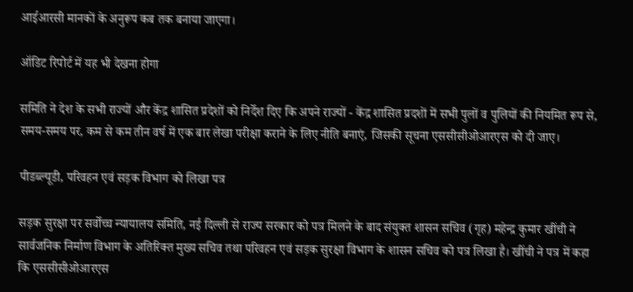आईआरसी मानकों के अनुरूप कब तक बनाया जाएगा।

ऑडिट रिपोर्ट में यह भी देखना होगा

समिति ने देश के सभी राज्यों और केंद्र शासित प्रदेशों को निर्देश दिए कि अपने राज्यों - केंद्र शासित प्रदशों में सभी पुलों व पुलियों की नियमित रूप से, समय-समय पर, कम से कम तीन वर्ष में एक बार लेखा परीक्षा कराने के लिए नीति बनाएं, जिसकी सूचना एससीसीओआरएस को दी जाए।

पीडब्ल्यूडी, परिवहन एवं सड़क विभाग को लिखा पत्र

सड़क सुरक्षा पर सर्वोच्च न्यायालय समिति, नई दिल्ली से राज्य सरकार को पत्र मिलने के बाद संयुक्त शासन सचिव (गृह) महेन्द्र कुमार खींची ने सार्वजनिक निर्माण विभाग के अतिरिक्त मुख्य सचिव तथा परिवहन एवं सड़क सुरक्षा विभाग के शासन सचिव को पत्र लिखा है। खींची ने पत्र में कहा कि एससीसीओआरएस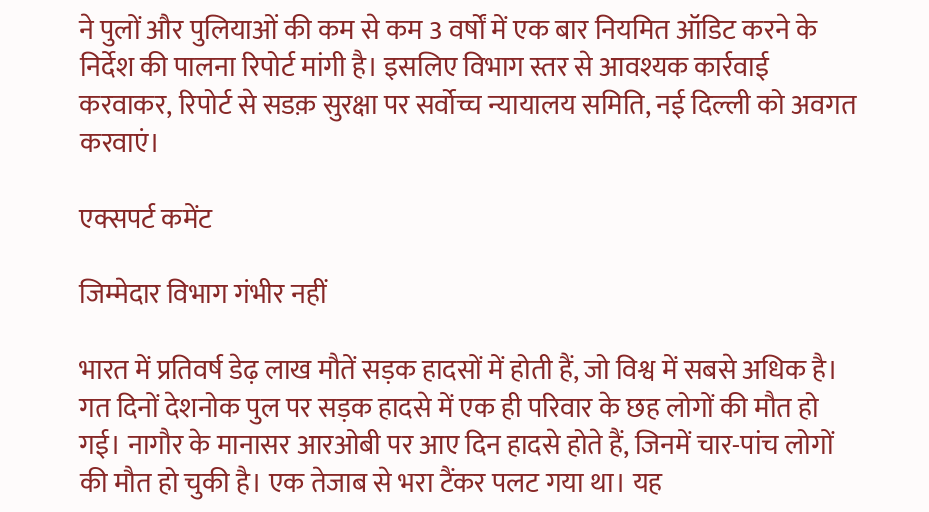ने पुलों और पुलियाओं की कम से कम 3 वर्षों में एक बार नियमित ऑडिट करने के निर्देश की पालना रिपोर्ट मांगी है। इसलिए विभाग स्तर से आवश्यक कार्रवाई करवाकर, रिपोर्ट से सडक़ सुरक्षा पर सर्वोच्च न्यायालय समिति, नई दिल्ली को अवगत करवाएं।

एक्सपर्ट कमेंट

जिम्मेदार विभाग गंभीर नहीं

भारत में प्रतिवर्ष डेढ़ लाख मौतें सड़क हादसों में होती हैं, जो विश्व में सबसे अधिक है। गत दिनों देशनोक पुल पर सड़क हादसे में एक ही परिवार के छह लोगों की मौत हो गई। नागौर के मानासर आरओबी पर आए दिन हादसे होते हैं, जिनमें चार-पांच लोगों की मौत हो चुकी है। एक तेजाब से भरा टैंकर पलट गया था। यह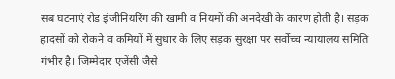सब घटनाएं रोड इंजीनियरिंग की खामी व नियमों की अनदेखी के कारण होती है। सड़क हादसों को रोकने व कमियों में सुधार के लिए सड़क सुरक्षा पर सर्वोच्च न्यायालय समिति गंभीर है। जिम्मेदार एजेंसी जैसे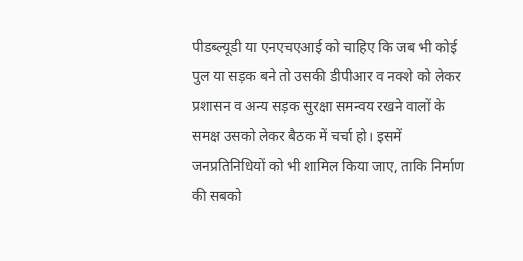पीडब्ल्यूडी या एनएचएआई को चाहिए कि जब भी कोई पुल या सड़क बने तो उसकी डीपीआर व नक्शे को लेकर प्रशासन व अन्य सड़क सुरक्षा समन्वय रखने वालों के समक्ष उसको लेकर बैठक में चर्चा हो। इसमें जनप्रतिनिधियों को भी शामिल किया जाए, ताकि निर्माण की सबको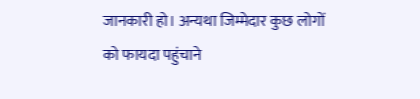जानकारी हो। अन्यथा जिम्मेदार कुछ लोगों को फायदा पहुंचाने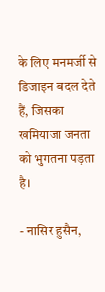के लिए मनमर्जी से डिजाइन बदल देते हैं, जिसका खमियाजा जनता को भुगतना पड़ता है।

- नासिर हुसैन,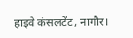हाइवे कंसलटेंट, नागौर।